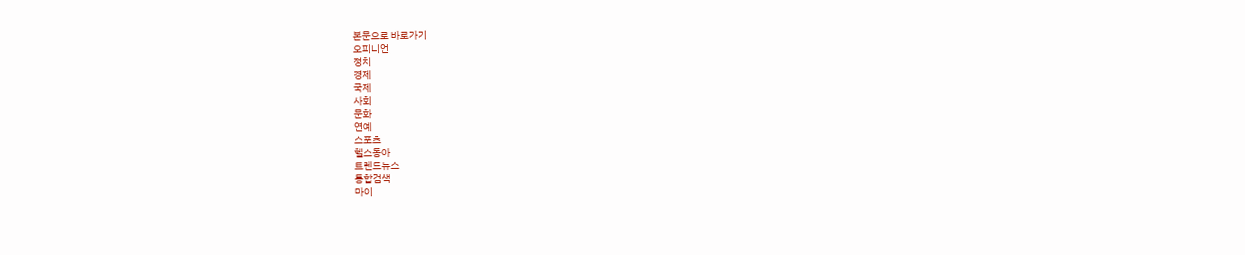본문으로 바로가기
오피니언
정치
경제
국제
사회
문화
연예
스포츠
헬스동아
트렌드뉴스
통합검색
마이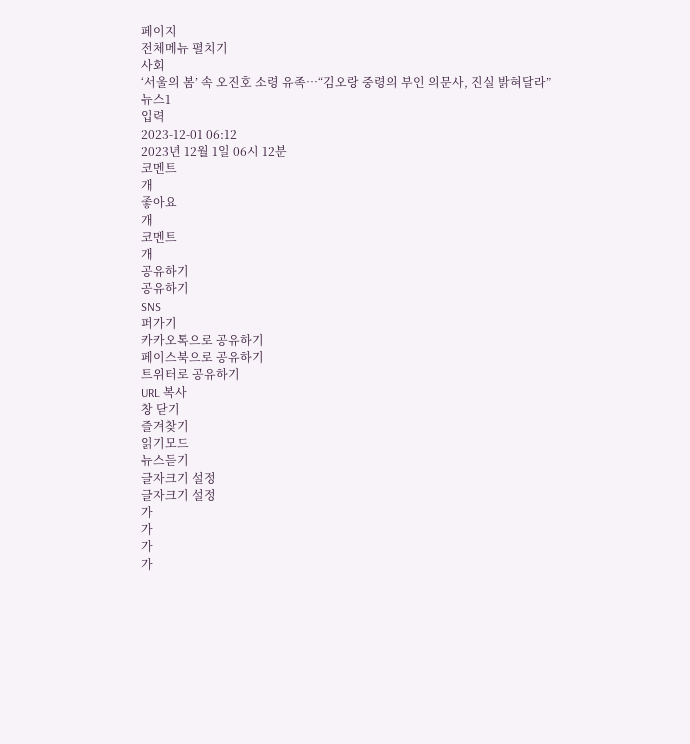페이지
전체메뉴 펼치기
사회
‘서울의 봄’ 속 오진호 소령 유족…“김오랑 중령의 부인 의문사, 진실 밝혀달라”
뉴스1
입력
2023-12-01 06:12
2023년 12월 1일 06시 12분
코멘트
개
좋아요
개
코멘트
개
공유하기
공유하기
SNS
퍼가기
카카오톡으로 공유하기
페이스북으로 공유하기
트위터로 공유하기
URL 복사
창 닫기
즐겨찾기
읽기모드
뉴스듣기
글자크기 설정
글자크기 설정
가
가
가
가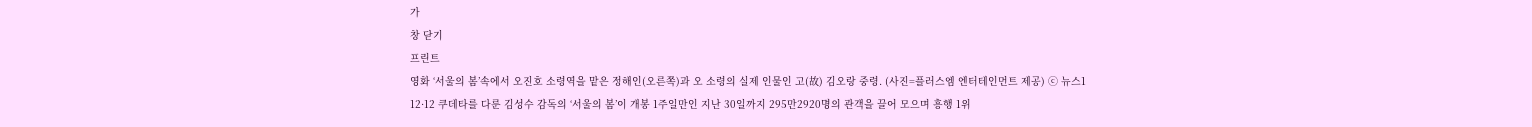가
창 닫기
프린트
영화 ‘서울의 봄’속에서 오진호 소령역을 맡은 정해인(오른쪽)과 오 소령의 실제 인물인 고(故) 김오랑 중령. (사진=플러스엠 엔터테인먼트 제공) ⓒ 뉴스1
12·12 쿠데타를 다룬 김성수 감독의 ‘서울의 봄’이 개봉 1주일만인 지난 30일까지 295만2920명의 관객을 끌어 모으며 흥행 1위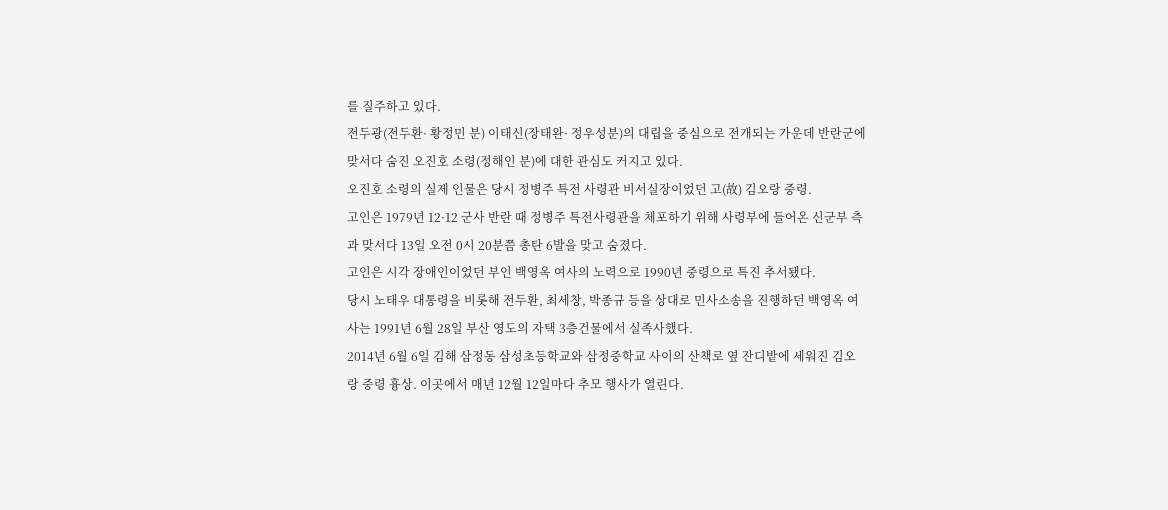를 질주하고 있다.
전두광(전두환· 황정민 분) 이태신(장태완· 정우성분)의 대립을 중심으로 전개되는 가운데 반란군에 맞서다 숨진 오진호 소령(정해인 분)에 대한 관심도 커지고 있다.
오진호 소령의 실제 인물은 당시 정병주 특전 사령관 비서실장이었던 고(故) 김오랑 중령.
고인은 1979년 12·12 군사 반란 때 정병주 특전사령관을 체포하기 위해 사령부에 들어온 신군부 측과 맞서다 13일 오전 0시 20분쯤 총탄 6발을 맞고 숨졌다.
고인은 시각 장애인이었던 부인 백영옥 여사의 노력으로 1990년 중령으로 특진 추서됐다.
당시 노태우 대통령을 비롯해 전두환, 최세창, 박종규 등을 상대로 민사소송을 진행하던 백영옥 여사는 1991년 6월 28일 부산 영도의 자택 3층건물에서 실족사했다.
2014년 6월 6일 김해 삼정동 삼성초등학교와 삼정중학교 사이의 산책로 옆 잔디밭에 세워진 김오랑 중령 흉상. 이곳에서 매년 12월 12일마다 추모 행사가 열린다.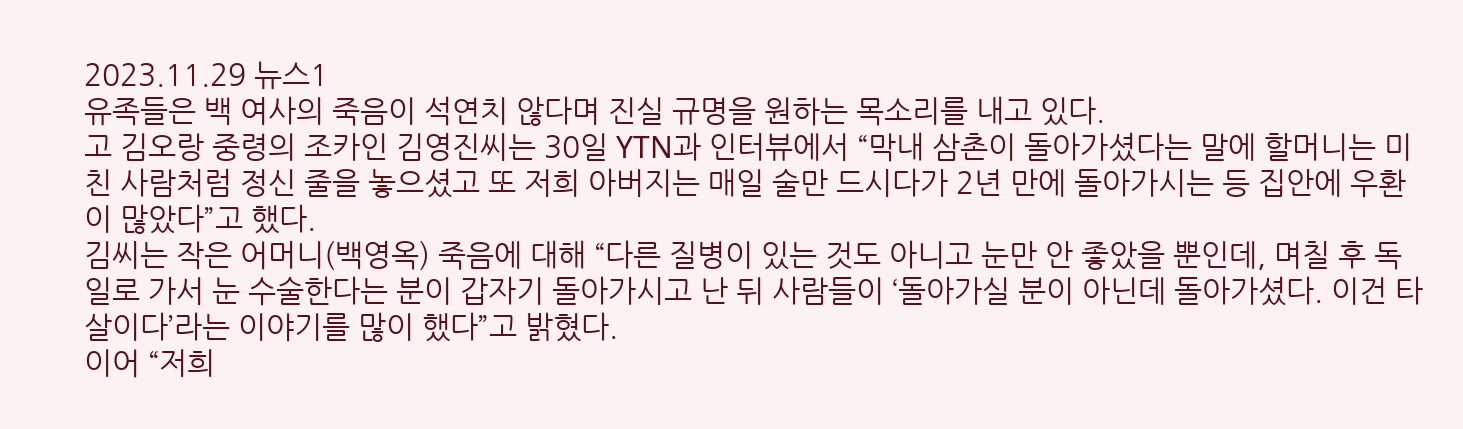2023.11.29 뉴스1
유족들은 백 여사의 죽음이 석연치 않다며 진실 규명을 원하는 목소리를 내고 있다.
고 김오랑 중령의 조카인 김영진씨는 30일 YTN과 인터뷰에서 “막내 삼촌이 돌아가셨다는 말에 할머니는 미친 사람처럼 정신 줄을 놓으셨고 또 저희 아버지는 매일 술만 드시다가 2년 만에 돌아가시는 등 집안에 우환이 많았다”고 했다.
김씨는 작은 어머니(백영옥) 죽음에 대해 “다른 질병이 있는 것도 아니고 눈만 안 좋았을 뿐인데, 며칠 후 독일로 가서 눈 수술한다는 분이 갑자기 돌아가시고 난 뒤 사람들이 ‘돌아가실 분이 아닌데 돌아가셨다. 이건 타살이다’라는 이야기를 많이 했다”고 밝혔다.
이어 “저희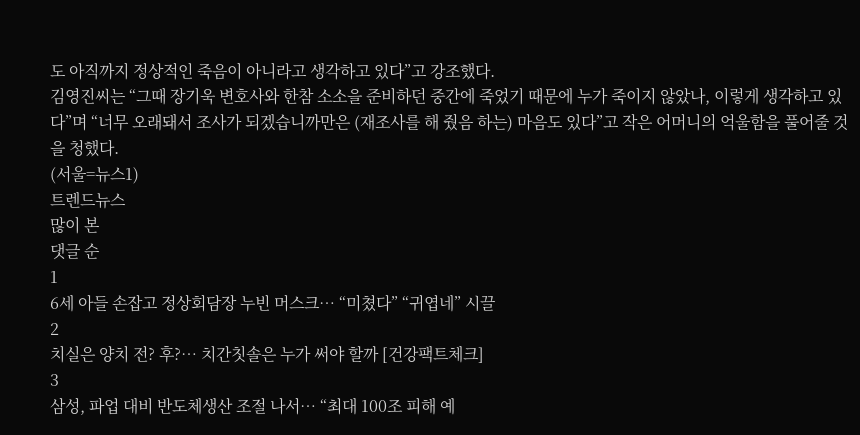도 아직까지 정상적인 죽음이 아니라고 생각하고 있다”고 강조했다.
김영진씨는 “그때 장기욱 변호사와 한참 소소을 준비하던 중간에 죽었기 때문에 누가 죽이지 않았나, 이렇게 생각하고 있다”며 “너무 오래돼서 조사가 되겠습니까만은 (재조사를 해 줬음 하는) 마음도 있다”고 작은 어머니의 억울함을 풀어줄 것을 청했다.
(서울=뉴스1)
트렌드뉴스
많이 본
댓글 순
1
6세 아들 손잡고 정상회담장 누빈 머스크… “미쳤다” “귀엽네” 시끌
2
치실은 양치 전? 후?… 치간칫솔은 누가 써야 할까 [건강팩트체크]
3
삼성, 파업 대비 반도체생산 조절 나서… “최대 100조 피해 예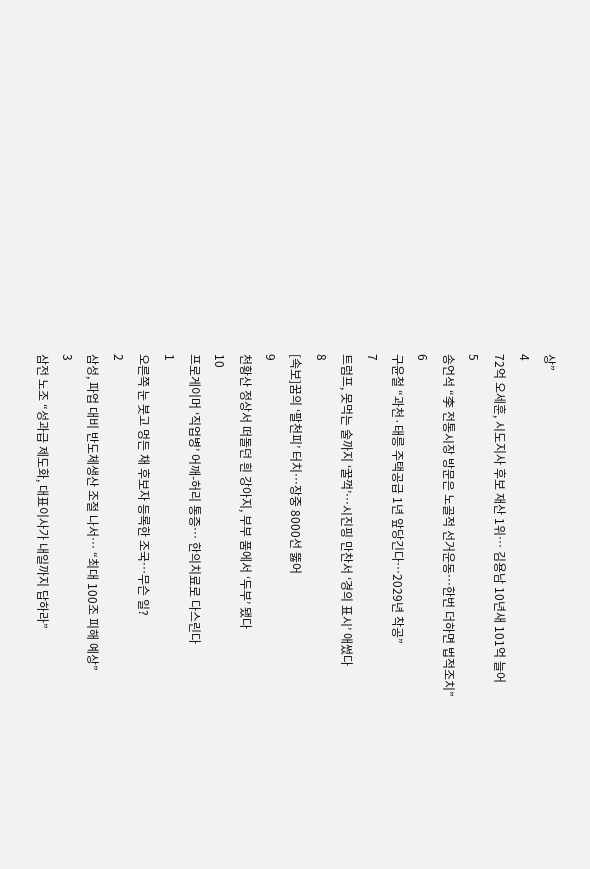상”
4
72억 오세훈, 시도지사 후보 재산 1위… 김용남 10년새 101억 늘어
5
송언석 “李 전통시장 방문은 노골적 선거운동…한번 더하면 법적조치”
6
구윤철 “과천·태릉 주택공급 1년 앞당긴다…2029년 착공”
7
트럼프, 못먹는 술까지 ‘꿀꺽’…시진핑 만찬서 ‘경의 표시’ 애썼다
8
[속보]꿈의 ‘팔천피’ 터치…장중 8000선 뚫어
9
천황산 정상서 떠돌던 흰 강아지, 부부 품에서 ‘두부’ 됐다
10
프로게이머 ‘직업병’ 어깨-허리 통증… 한의치료로 다스린다
1
오른쪽 눈 붓고 멍든 채 후보자 등록한 조국…무슨 일?
2
삼성, 파업 대비 반도체생산 조절 나서… “최대 100조 피해 예상”
3
삼전 노조 “성과급 제도화, 대표이사가 내일까지 답하라”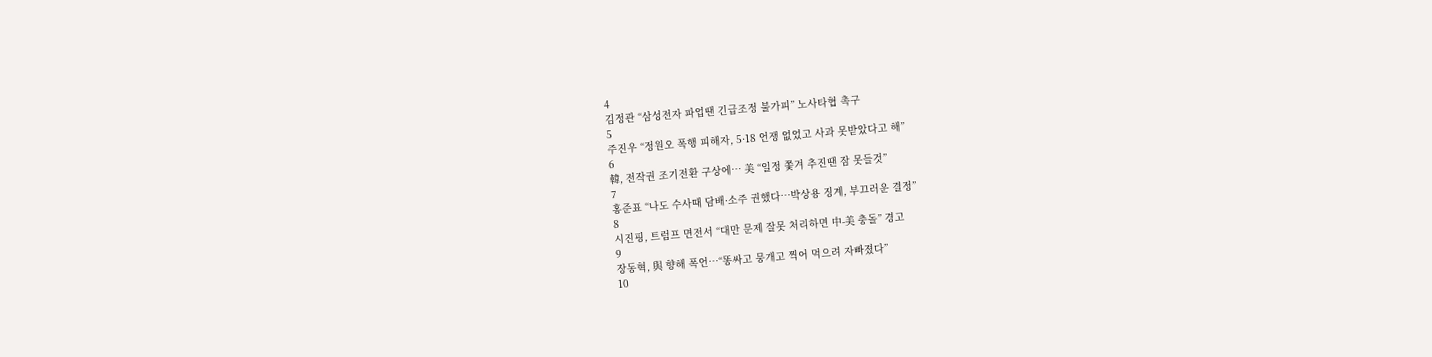4
김정관 “삼성전자 파업땐 긴급조정 불가피” 노사타협 촉구
5
주진우 “정원오 폭행 피해자, 5·18 언쟁 없었고 사과 못받았다고 해”
6
韓, 전작권 조기전환 구상에… 美 “일정 쫓겨 추진땐 잠 못들것”
7
홍준표 “나도 수사때 담배·소주 권했다…박상용 징계, 부끄러운 결정”
8
시진핑, 트럼프 면전서 “대만 문제 잘못 처리하면 中-美 충돌” 경고
9
장동혁, 與 향해 폭언…“똥싸고 뭉개고 찍어 먹으려 자빠졌다”
10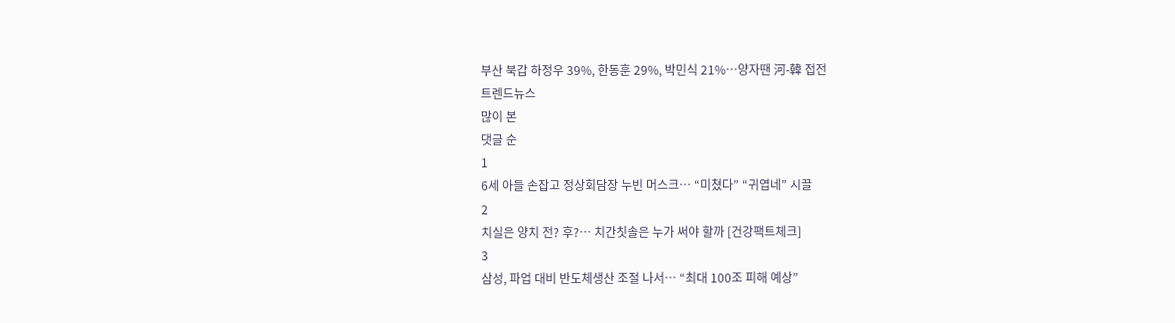부산 북갑 하정우 39%, 한동훈 29%, 박민식 21%…양자땐 河-韓 접전
트렌드뉴스
많이 본
댓글 순
1
6세 아들 손잡고 정상회담장 누빈 머스크… “미쳤다” “귀엽네” 시끌
2
치실은 양치 전? 후?… 치간칫솔은 누가 써야 할까 [건강팩트체크]
3
삼성, 파업 대비 반도체생산 조절 나서… “최대 100조 피해 예상”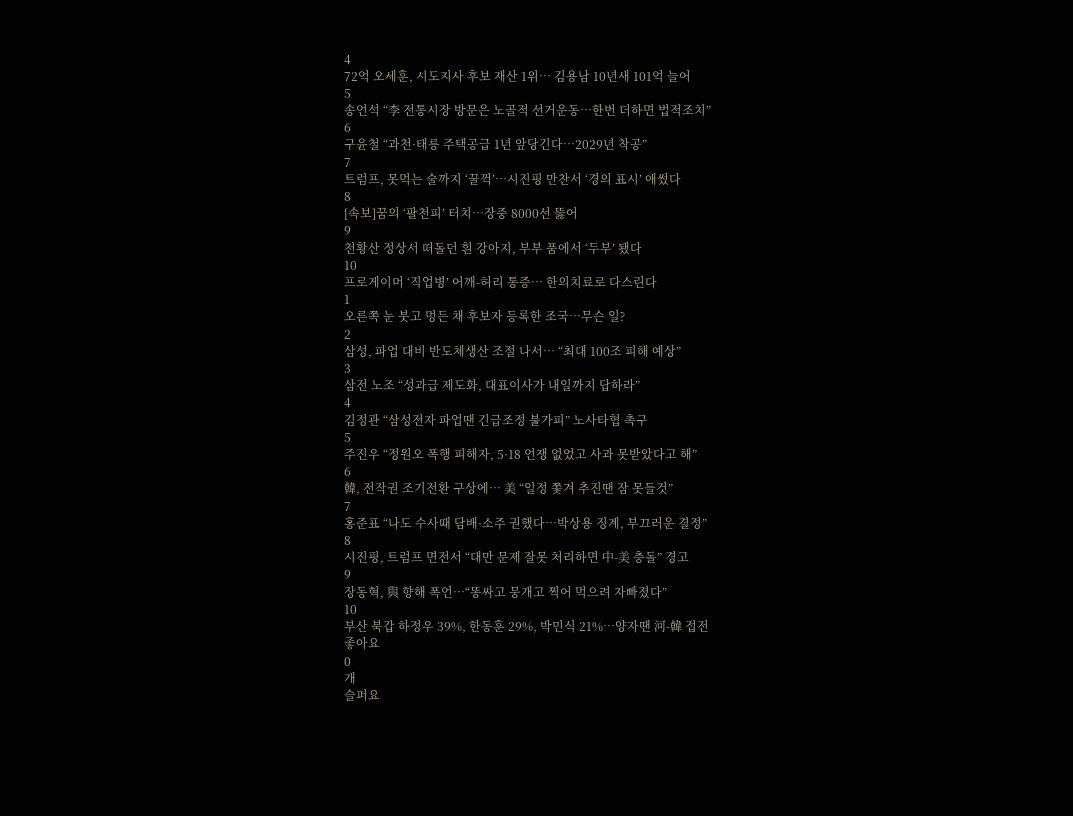4
72억 오세훈, 시도지사 후보 재산 1위… 김용남 10년새 101억 늘어
5
송언석 “李 전통시장 방문은 노골적 선거운동…한번 더하면 법적조치”
6
구윤철 “과천·태릉 주택공급 1년 앞당긴다…2029년 착공”
7
트럼프, 못먹는 술까지 ‘꿀꺽’…시진핑 만찬서 ‘경의 표시’ 애썼다
8
[속보]꿈의 ‘팔천피’ 터치…장중 8000선 뚫어
9
천황산 정상서 떠돌던 흰 강아지, 부부 품에서 ‘두부’ 됐다
10
프로게이머 ‘직업병’ 어깨-허리 통증… 한의치료로 다스린다
1
오른쪽 눈 붓고 멍든 채 후보자 등록한 조국…무슨 일?
2
삼성, 파업 대비 반도체생산 조절 나서… “최대 100조 피해 예상”
3
삼전 노조 “성과급 제도화, 대표이사가 내일까지 답하라”
4
김정관 “삼성전자 파업땐 긴급조정 불가피” 노사타협 촉구
5
주진우 “정원오 폭행 피해자, 5·18 언쟁 없었고 사과 못받았다고 해”
6
韓, 전작권 조기전환 구상에… 美 “일정 쫓겨 추진땐 잠 못들것”
7
홍준표 “나도 수사때 담배·소주 권했다…박상용 징계, 부끄러운 결정”
8
시진핑, 트럼프 면전서 “대만 문제 잘못 처리하면 中-美 충돌” 경고
9
장동혁, 與 향해 폭언…“똥싸고 뭉개고 찍어 먹으려 자빠졌다”
10
부산 북갑 하정우 39%, 한동훈 29%, 박민식 21%…양자땐 河-韓 접전
좋아요
0
개
슬퍼요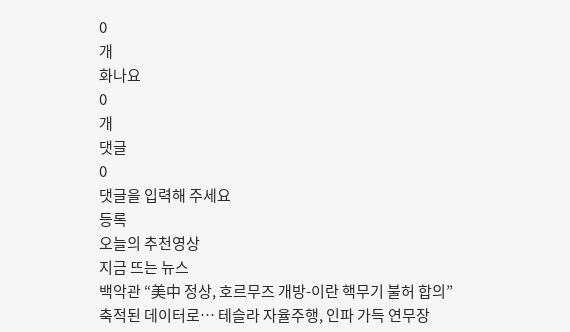0
개
화나요
0
개
댓글
0
댓글을 입력해 주세요
등록
오늘의 추천영상
지금 뜨는 뉴스
백악관 “美中 정상, 호르무즈 개방-이란 핵무기 불허 합의”
축적된 데이터로… 테슬라 자율주행, 인파 가득 연무장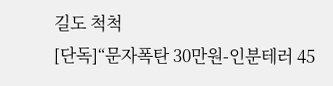길도 척척
[단독]“문자폭탄 30만원-인분테러 45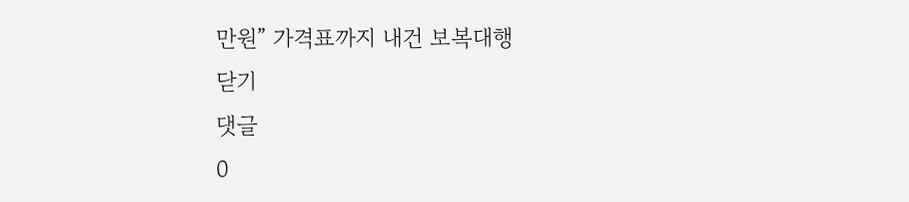만원” 가격표까지 내건 보복대행
닫기
댓글
0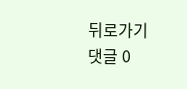뒤로가기
댓글 0